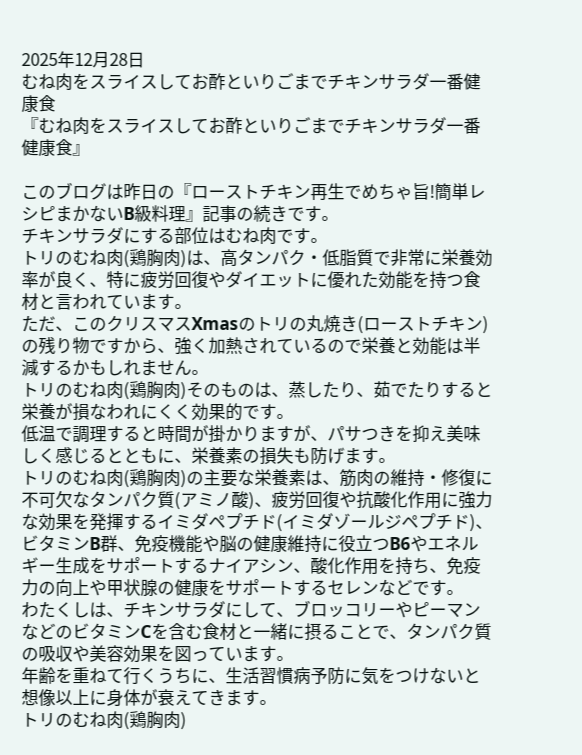2025年12月28日
むね肉をスライスしてお酢といりごまでチキンサラダ一番健康食
『むね肉をスライスしてお酢といりごまでチキンサラダ一番健康食』

このブログは昨日の『ローストチキン再生でめちゃ旨!簡単レシピまかないB級料理』記事の続きです。
チキンサラダにする部位はむね肉です。
トリのむね肉(鶏胸肉)は、高タンパク・低脂質で非常に栄養効率が良く、特に疲労回復やダイエットに優れた効能を持つ食材と言われています。
ただ、このクリスマスXmasのトリの丸焼き(ローストチキン)の残り物ですから、強く加熱されているので栄養と効能は半減するかもしれません。
トリのむね肉(鶏胸肉)そのものは、蒸したり、茹でたりすると栄養が損なわれにくく効果的です。
低温で調理すると時間が掛かりますが、パサつきを抑え美味しく感じるとともに、栄養素の損失も防げます。
トリのむね肉(鶏胸肉)の主要な栄養素は、筋肉の維持・修復に不可欠なタンパク質(アミノ酸)、疲労回復や抗酸化作用に強力な効果を発揮するイミダペプチド(イミダゾールジペプチド)、ビタミンB群、免疫機能や脳の健康維持に役立つB6やエネルギー生成をサポートするナイアシン、酸化作用を持ち、免疫力の向上や甲状腺の健康をサポートするセレンなどです。
わたくしは、チキンサラダにして、ブロッコリーやピーマンなどのビタミンCを含む食材と一緒に摂ることで、タンパク質の吸収や美容効果を図っています。
年齢を重ねて行くうちに、生活習慣病予防に気をつけないと想像以上に身体が衰えてきます。
トリのむね肉(鶏胸肉)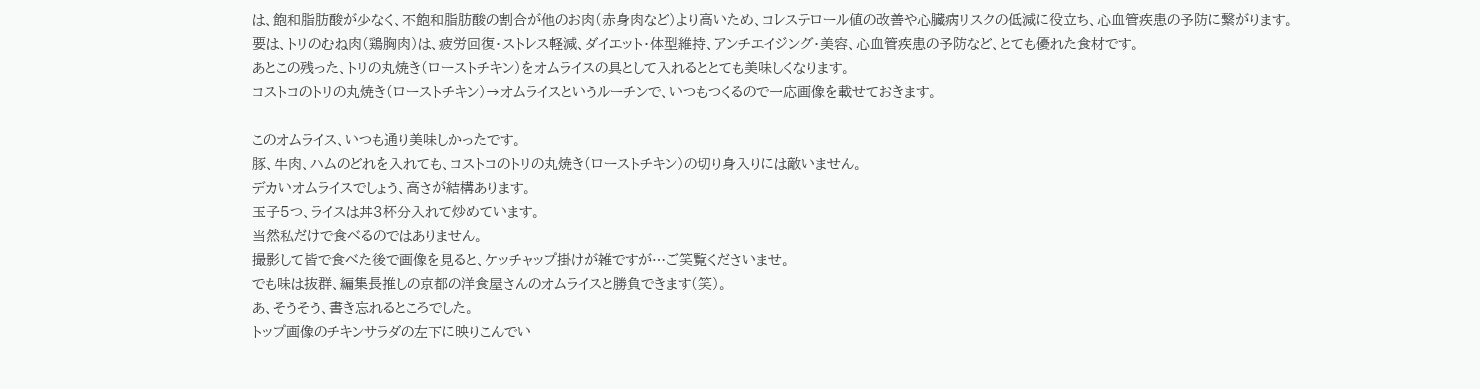は、飽和脂肪酸が少なく、不飽和脂肪酸の割合が他のお肉(赤身肉など)より高いため、コレステロール値の改善や心臓病リスクの低減に役立ち、心血管疾患の予防に繋がります。
要は、トリのむね肉(鶏胸肉)は、疲労回復・ストレス軽減、ダイエット・体型維持、アンチエイジング・美容、心血管疾患の予防など、とても優れた食材です。
あとこの残った、トリの丸焼き(ローストチキン)をオムライスの具として入れるととても美味しくなります。
コストコのトリの丸焼き(ローストチキン)→オムライスというルーチンで、いつもつくるので一応画像を載せておきます。

このオムライス、いつも通り美味しかったです。
豚、牛肉、ハムのどれを入れても、コストコのトリの丸焼き(ローストチキン)の切り身入りには敵いません。
デカいオムライスでしょう、高さが結構あります。
玉子5つ、ライスは丼3杯分入れて炒めています。
当然私だけで食べるのではありません。
撮影して皆で食べた後で画像を見ると、ケッチャップ掛けが雑ですが…ご笑覧くださいませ。
でも味は抜群、編集長推しの京都の洋食屋さんのオムライスと勝負できます(笑)。
あ、そうそう、書き忘れるところでした。
トップ画像のチキンサラダの左下に映りこんでい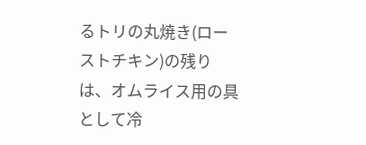るトリの丸焼き(ローストチキン)の残りは、オムライス用の具として冷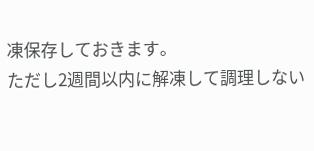凍保存しておきます。
ただし2週間以内に解凍して調理しない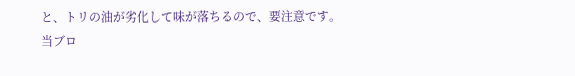と、トリの油が劣化して味が落ちるので、要注意です。
当ブロ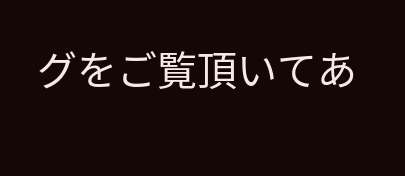グをご覧頂いてあ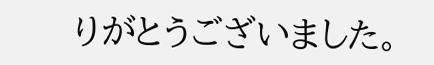りがとうございました。